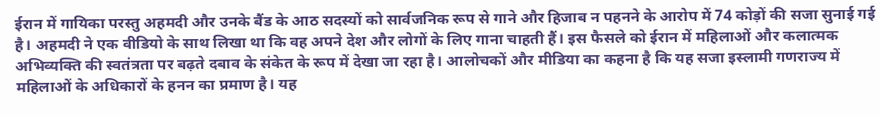ईरान में गायिका परस्तु अहमदी और उनके बैंड के आठ सदस्यों को सार्वजनिक रूप से गाने और हिजाब न पहनने के आरोप में 74 कोड़ों की सजा सुनाई गई है। अहमदी ने एक वीडियो के साथ लिखा था कि वह अपने देश और लोगों के लिए गाना चाहती हैं। इस फैसले को ईरान में महिलाओं और कलात्मक अभिव्यक्ति की स्वतंत्रता पर बढ़ते दबाव के संकेत के रूप में देखा जा रहा है। आलोचकों और मीडिया का कहना है कि यह सजा इस्लामी गणराज्य में महिलाओं के अधिकारों के हनन का प्रमाण है। यह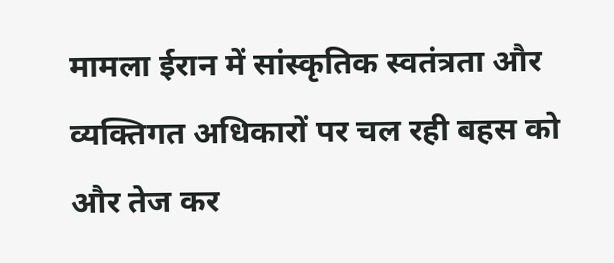मामला ईरान में सांस्कृतिक स्वतंत्रता और व्यक्तिगत अधिकारों पर चल रही बहस को और तेज कर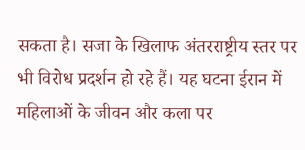सकता है। सजा के खिलाफ अंतरराष्ट्रीय स्तर पर भी विरोध प्रदर्शन हो रहे हैं। यह घटना ईरान में महिलाओं के जीवन और कला पर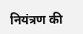नियंत्रण की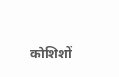कोशिशों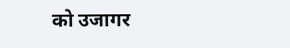को उजागर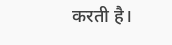करती है।